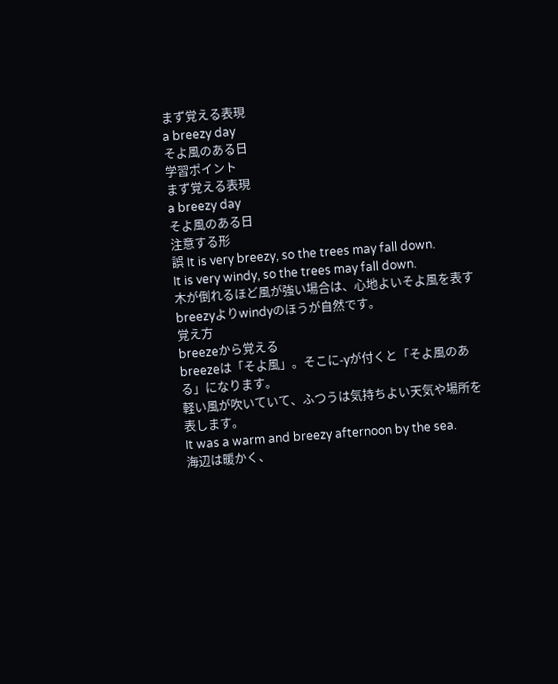まず覚える表現
a breezy day
そよ風のある日
学習ポイント
まず覚える表現
a breezy day
そよ風のある日
注意する形
誤 It is very breezy, so the trees may fall down.
It is very windy, so the trees may fall down.
木が倒れるほど風が強い場合は、心地よいそよ風を表すbreezyよりwindyのほうが自然です。
覚え方
breezeから覚える
breezeは「そよ風」。そこに-yが付くと「そよ風のある」になります。
軽い風が吹いていて、ふつうは気持ちよい天気や場所を表します。
It was a warm and breezy afternoon by the sea.
海辺は暖かく、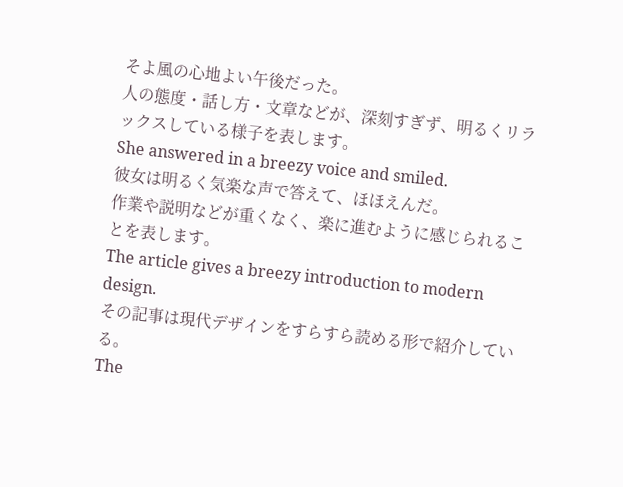そよ風の心地よい午後だった。
人の態度・話し方・文章などが、深刻すぎず、明るくリラックスしている様子を表します。
She answered in a breezy voice and smiled.
彼女は明るく気楽な声で答えて、ほほえんだ。
作業や説明などが重くなく、楽に進むように感じられることを表します。
The article gives a breezy introduction to modern design.
その記事は現代デザインをすらすら読める形で紹介している。
The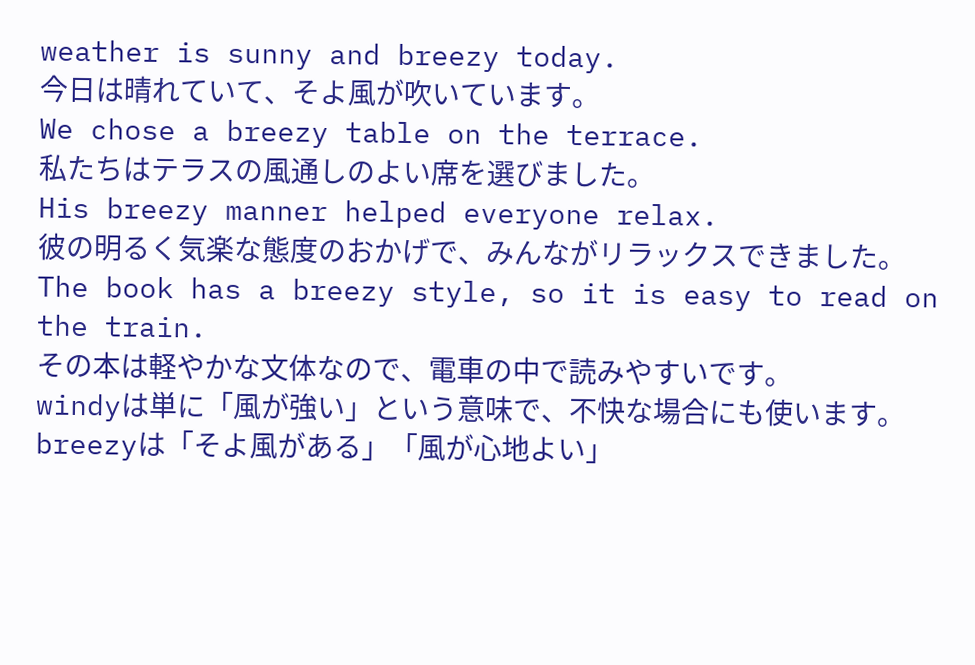weather is sunny and breezy today.
今日は晴れていて、そよ風が吹いています。
We chose a breezy table on the terrace.
私たちはテラスの風通しのよい席を選びました。
His breezy manner helped everyone relax.
彼の明るく気楽な態度のおかげで、みんながリラックスできました。
The book has a breezy style, so it is easy to read on the train.
その本は軽やかな文体なので、電車の中で読みやすいです。
windyは単に「風が強い」という意味で、不快な場合にも使います。breezyは「そよ風がある」「風が心地よい」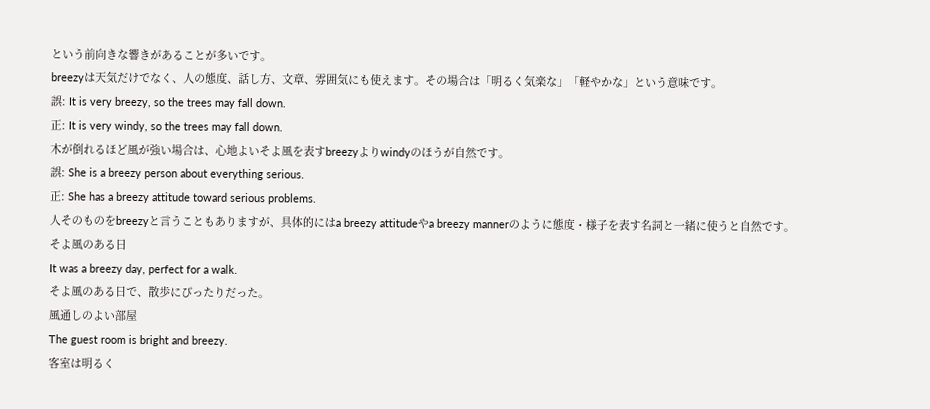という前向きな響きがあることが多いです。
breezyは天気だけでなく、人の態度、話し方、文章、雰囲気にも使えます。その場合は「明るく気楽な」「軽やかな」という意味です。
誤: It is very breezy, so the trees may fall down.
正: It is very windy, so the trees may fall down.
木が倒れるほど風が強い場合は、心地よいそよ風を表すbreezyよりwindyのほうが自然です。
誤: She is a breezy person about everything serious.
正: She has a breezy attitude toward serious problems.
人そのものをbreezyと言うこともありますが、具体的にはa breezy attitudeやa breezy mannerのように態度・様子を表す名詞と一緒に使うと自然です。
そよ風のある日
It was a breezy day, perfect for a walk.
そよ風のある日で、散歩にぴったりだった。
風通しのよい部屋
The guest room is bright and breezy.
客室は明るく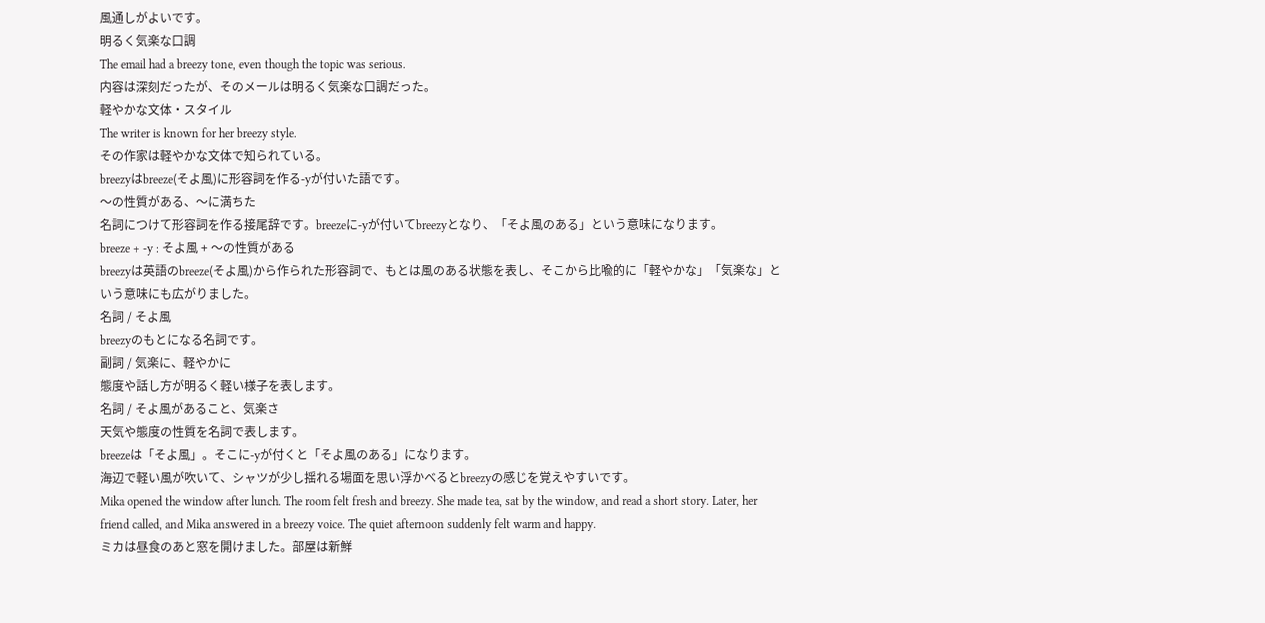風通しがよいです。
明るく気楽な口調
The email had a breezy tone, even though the topic was serious.
内容は深刻だったが、そのメールは明るく気楽な口調だった。
軽やかな文体・スタイル
The writer is known for her breezy style.
その作家は軽やかな文体で知られている。
breezyはbreeze(そよ風)に形容詞を作る-yが付いた語です。
〜の性質がある、〜に満ちた
名詞につけて形容詞を作る接尾辞です。breezeに-yが付いてbreezyとなり、「そよ風のある」という意味になります。
breeze + -y : そよ風 + 〜の性質がある
breezyは英語のbreeze(そよ風)から作られた形容詞で、もとは風のある状態を表し、そこから比喩的に「軽やかな」「気楽な」という意味にも広がりました。
名詞 / そよ風
breezyのもとになる名詞です。
副詞 / 気楽に、軽やかに
態度や話し方が明るく軽い様子を表します。
名詞 / そよ風があること、気楽さ
天気や態度の性質を名詞で表します。
breezeは「そよ風」。そこに-yが付くと「そよ風のある」になります。
海辺で軽い風が吹いて、シャツが少し揺れる場面を思い浮かべるとbreezyの感じを覚えやすいです。
Mika opened the window after lunch. The room felt fresh and breezy. She made tea, sat by the window, and read a short story. Later, her friend called, and Mika answered in a breezy voice. The quiet afternoon suddenly felt warm and happy.
ミカは昼食のあと窓を開けました。部屋は新鮮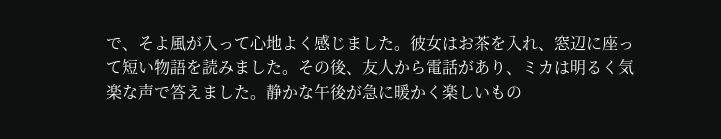で、そよ風が入って心地よく感じました。彼女はお茶を入れ、窓辺に座って短い物語を読みました。その後、友人から電話があり、ミカは明るく気楽な声で答えました。静かな午後が急に暖かく楽しいもの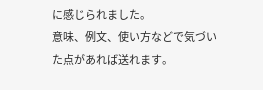に感じられました。
意味、例文、使い方などで気づいた点があれば送れます。